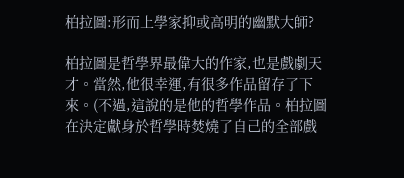柏拉圖:形而上學家抑或高明的幽默大師?

柏拉圖是哲學界最偉大的作家,也是戲劇天才。當然,他很幸運,有很多作品留存了下來。(不過,這說的是他的哲學作品。柏拉圖在決定獻身於哲學時焚燒了自己的全部戲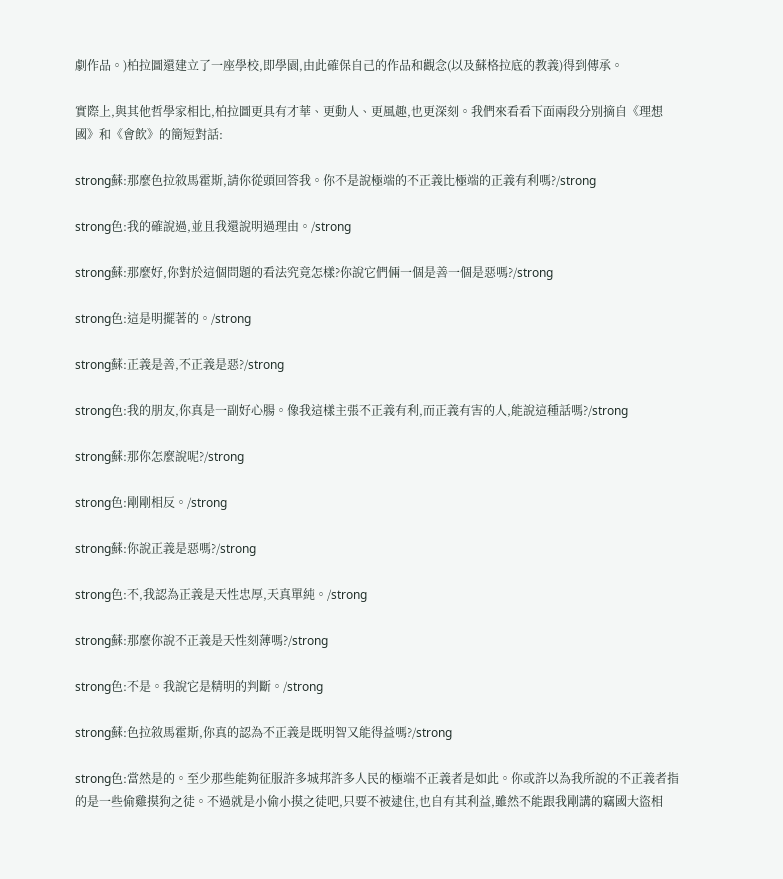劇作品。)柏拉圖還建立了一座學校,即學園,由此確保自己的作品和觀念(以及蘇格拉底的教義)得到傳承。

實際上,與其他哲學家相比,柏拉圖更具有才華、更動人、更風趣,也更深刻。我們來看看下面兩段分別摘自《理想國》和《會飲》的簡短對話:

strong蘇:那麼色拉敘馬霍斯,請你從頭回答我。你不是說極端的不正義比極端的正義有利嗎?/strong

strong色:我的確說過,並且我還說明過理由。/strong

strong蘇:那麼好,你對於這個問題的看法究竟怎樣?你說它們倆一個是善一個是惡嗎?/strong

strong色:這是明擺著的。/strong

strong蘇:正義是善,不正義是惡?/strong

strong色:我的朋友,你真是一副好心腸。像我這樣主張不正義有利,而正義有害的人,能說這種話嗎?/strong

strong蘇:那你怎麼說呢?/strong

strong色:剛剛相反。/strong

strong蘇:你說正義是惡嗎?/strong

strong色:不,我認為正義是天性忠厚,天真單純。/strong

strong蘇:那麼你說不正義是天性刻薄嗎?/strong

strong色:不是。我說它是精明的判斷。/strong

strong蘇:色拉敘馬霍斯,你真的認為不正義是既明智又能得益嗎?/strong

strong色:當然是的。至少那些能夠征服許多城邦許多人民的極端不正義者是如此。你或許以為我所說的不正義者指的是一些偷雞摸狗之徒。不過就是小偷小摸之徒吧,只要不被逮住,也自有其利益,雖然不能跟我剛講的竊國大盜相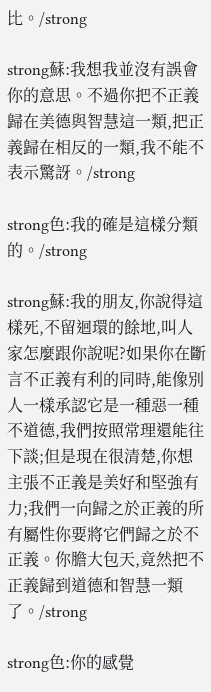比。/strong

strong蘇:我想我並沒有誤會你的意思。不過你把不正義歸在美德與智慧這一類,把正義歸在相反的一類,我不能不表示驚訝。/strong

strong色:我的確是這樣分類的。/strong

strong蘇:我的朋友,你說得這樣死,不留迴環的餘地,叫人家怎麼跟你說呢?如果你在斷言不正義有利的同時,能像別人一樣承認它是一種惡一種不道德,我們按照常理還能往下談;但是現在很清楚,你想主張不正義是美好和堅強有力;我們一向歸之於正義的所有屬性你要將它們歸之於不正義。你膽大包天,竟然把不正義歸到道德和智慧一類了。/strong

strong色:你的感覺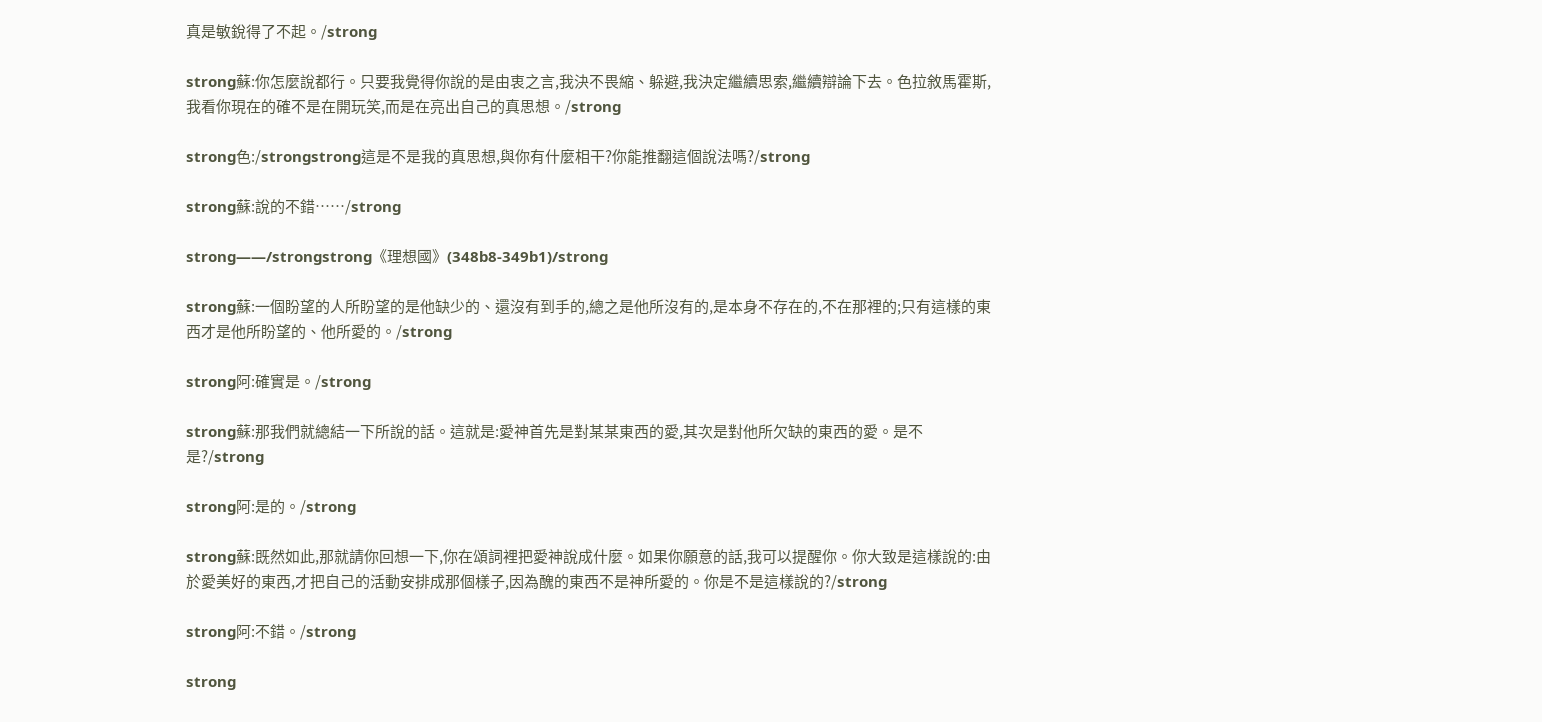真是敏銳得了不起。/strong

strong蘇:你怎麼說都行。只要我覺得你說的是由衷之言,我決不畏縮、躲避,我決定繼續思索,繼續辯論下去。色拉敘馬霍斯,我看你現在的確不是在開玩笑,而是在亮出自己的真思想。/strong

strong色:/strongstrong這是不是我的真思想,與你有什麼相干?你能推翻這個說法嗎?/strong

strong蘇:說的不錯……/strong

strong——/strongstrong《理想國》(348b8-349b1)/strong

strong蘇:一個盼望的人所盼望的是他缺少的、還沒有到手的,總之是他所沒有的,是本身不存在的,不在那裡的;只有這樣的東西才是他所盼望的、他所愛的。/strong

strong阿:確實是。/strong

strong蘇:那我們就總結一下所說的話。這就是:愛神首先是對某某東西的愛,其次是對他所欠缺的東西的愛。是不是?/strong

strong阿:是的。/strong

strong蘇:既然如此,那就請你回想一下,你在頌詞裡把愛神說成什麼。如果你願意的話,我可以提醒你。你大致是這樣說的:由於愛美好的東西,才把自己的活動安排成那個樣子,因為醜的東西不是神所愛的。你是不是這樣說的?/strong

strong阿:不錯。/strong

strong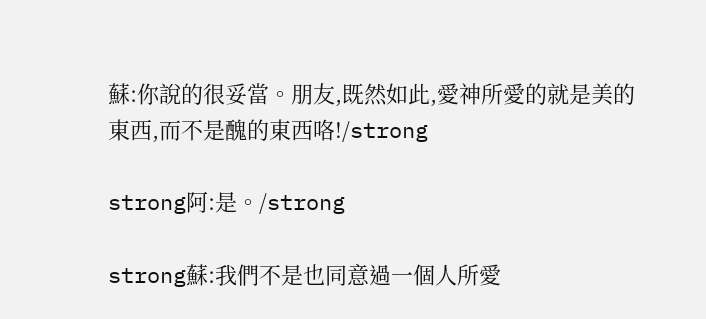蘇:你說的很妥當。朋友,既然如此,愛神所愛的就是美的東西,而不是醜的東西咯!/strong

strong阿:是。/strong

strong蘇:我們不是也同意過一個人所愛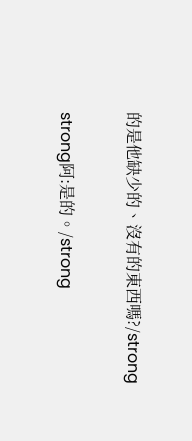的是他缺少的、沒有的東西嗎?/strong

strong阿:是的。/strong